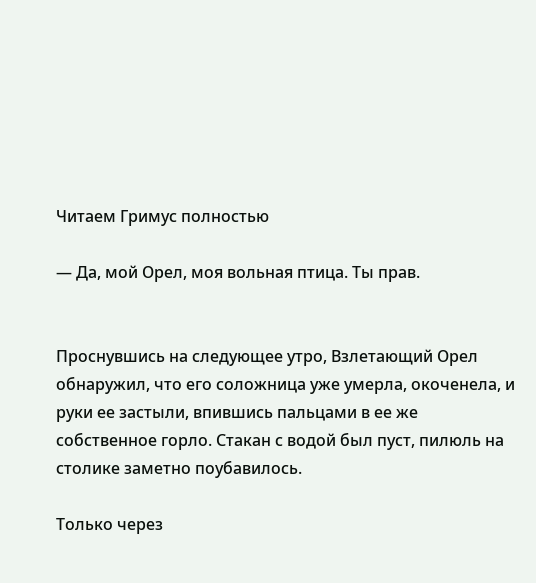Читаем Гримус полностью

— Да, мой Орел, моя вольная птица. Ты прав.


Проснувшись на следующее утро, Взлетающий Орел обнаружил, что его соложница уже умерла, окоченела, и руки ее застыли, впившись пальцами в ее же собственное горло. Стакан с водой был пуст, пилюль на столике заметно поубавилось.

Только через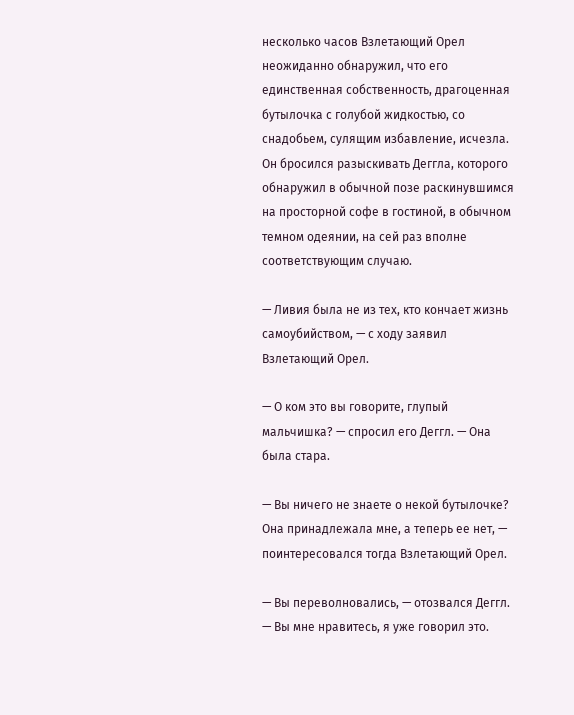несколько часов Взлетающий Орел неожиданно обнаружил, что его единственная собственность, драгоценная бутылочка с голубой жидкостью, со снадобьем, сулящим избавление, исчезла. Он бросился разыскивать Деггла, которого обнаружил в обычной позе раскинувшимся на просторной софе в гостиной, в обычном темном одеянии, на сей раз вполне соответствующим случаю.

— Ливия была не из тех, кто кончает жизнь самоубийством, — с ходу заявил Взлетающий Орел.

— О ком это вы говорите, глупый мальчишка? — спросил его Деггл. — Она была стара.

— Вы ничего не знаете о некой бутылочке? Она принадлежала мне, а теперь ее нет, — поинтересовался тогда Взлетающий Орел.

— Вы переволновались, — отозвался Деггл. — Вы мне нравитесь, я уже говорил это.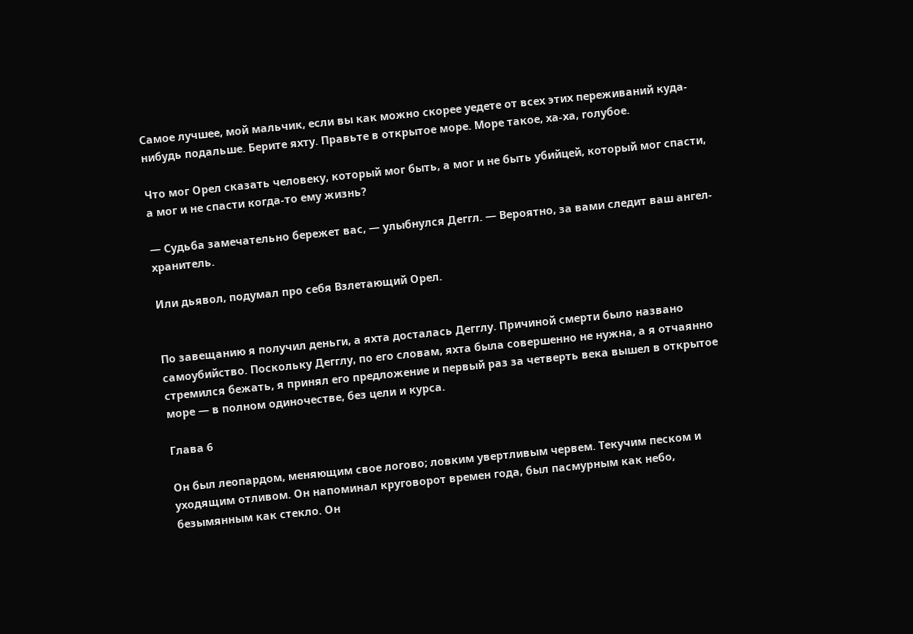Самое лучшее, мой мальчик, если вы как можно скорее уедете от всех этих переживаний куда-нибудь подальше. Берите яхту. Правьте в открытое море. Море такое, ха-ха, голубое.

Что мог Орел сказать человеку, который мог быть, а мог и не быть убийцей, который мог спасти, а мог и не спасти когда-то ему жизнь?

— Судьба замечательно бережет вас, — улыбнулся Деггл. — Вероятно, за вами следит ваш ангел-хранитель.

Или дьявол, подумал про себя Взлетающий Орел.


По завещанию я получил деньги, а яхта досталась Дегглу. Причиной смерти было названо самоубийство. Поскольку Дегглу, по его словам, яхта была совершенно не нужна, а я отчаянно стремился бежать, я принял его предложение и первый раз за четверть века вышел в открытое море — в полном одиночестве, без цели и курса.

Глава 6

Он был леопардом, меняющим свое логово; ловким увертливым червем. Текучим песком и уходящим отливом. Он напоминал круговорот времен года, был пасмурным как небо, безымянным как стекло. Он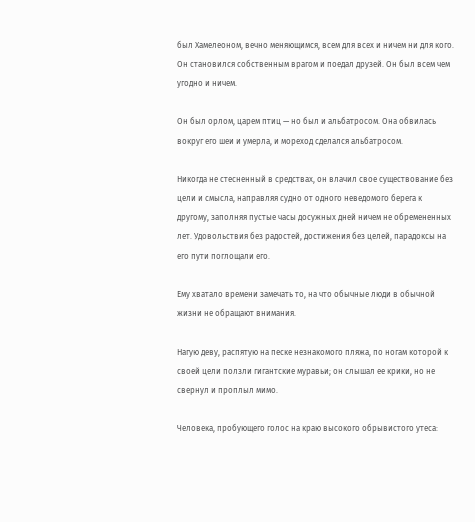был Хамелеоном, вечно меняющимся, всем для всех и ничем ни для кого. Он становился собственным врагом и поедал друзей. Он был всем чем угодно и ничем.

Он был орлом, царем птиц — но был и альбатросом. Она обвилась вокруг его шеи и умерла, и мореход сделался альбатросом.

Никогда не стесненный в средствах, он влачил свое существование без цели и смысла, направляя судно от одного неведомого берега к другому, заполняя пустые часы досужных дней ничем не обремененных лет. Удовольствия без радостей, достижения без целей, парадоксы на его пути поглощали его.

Ему хватало времени замечать то, на что обычные люди в обычной жизни не обращают внимания.

Нагую деву, распятую на песке незнакомого пляжа, по ногам которой к своей цели ползли гигантские муравьи; он слышал ее крики, но не свернул и проплыл мимо.

Человека, пробующего голос на краю высокого обрывистого утеса: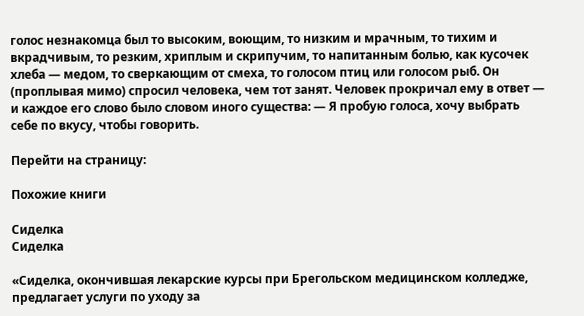голос незнакомца был то высоким, воющим, то низким и мрачным, то тихим и вкрадчивым, то резким, хриплым и скрипучим, то напитанным болью, как кусочек хлеба — медом, то сверкающим от смеха, то голосом птиц или голосом рыб. Он (проплывая мимо) спросил человека, чем тот занят. Человек прокричал ему в ответ — и каждое его слово было словом иного существа: — Я пробую голоса, хочу выбрать себе по вкусу, чтобы говорить.

Перейти на страницу:

Похожие книги

Сиделка
Сиделка

«Сиделка, окончившая лекарские курсы при Брегольском медицинском колледже, предлагает услуги по уходу за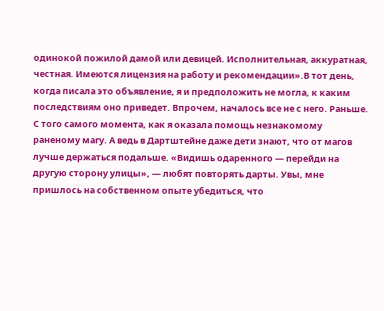одинокой пожилой дамой или девицей. Исполнительная, аккуратная, честная. Имеются лицензия на работу и рекомендации».В тот день, когда писала это объявление, я и предположить не могла, к каким последствиям оно приведет. Впрочем, началось все не с него. Раньше. С того самого момента, как я оказала помощь незнакомому раненому магу. А ведь в Дартштейне даже дети знают, что от магов лучше держаться подальше. «Видишь одаренного — перейди на другую сторону улицы», — любят повторять дарты. Увы, мне пришлось на собственном опыте убедиться, что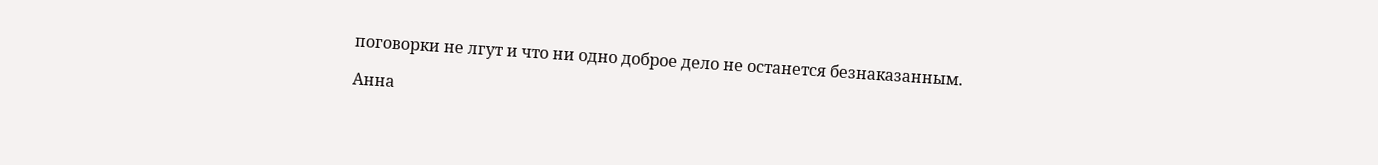поговорки не лгут и что ни одно доброе дело не останется безнаказанным.

Анна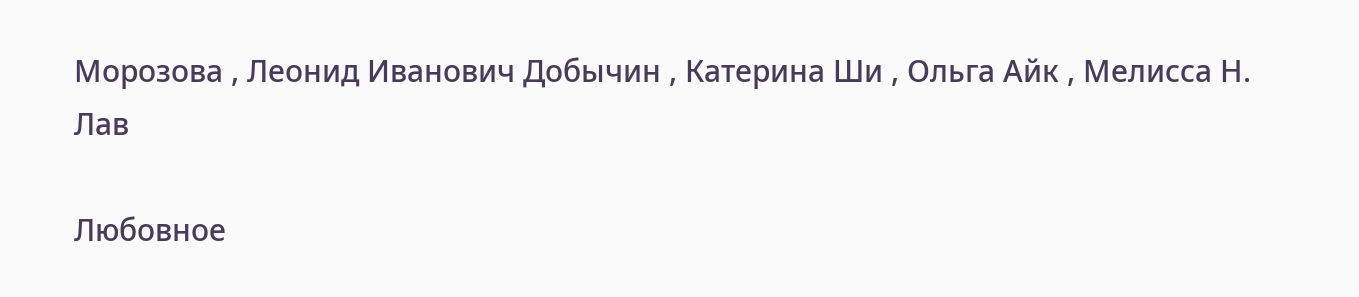Морозова , Леонид Иванович Добычин , Катерина Ши , Ольга Айк , Мелисса Н. Лав

Любовное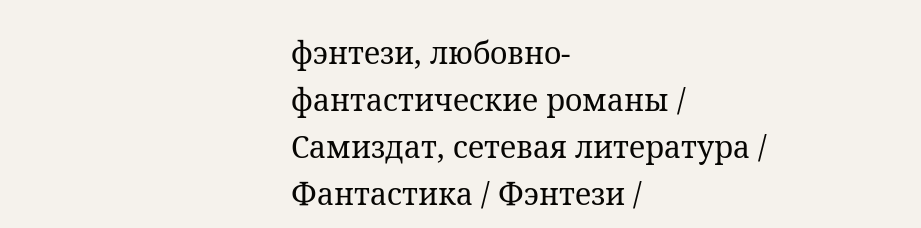фэнтези, любовно-фантастические романы / Самиздат, сетевая литература / Фантастика / Фэнтези /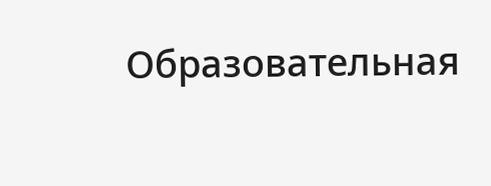Образовательная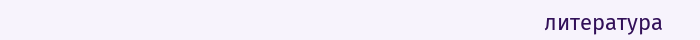литература